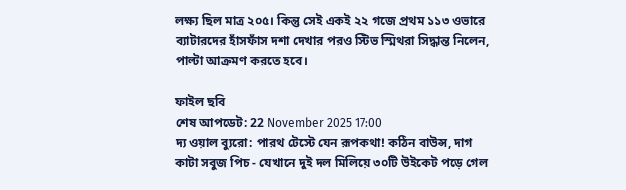লক্ষ্য ছিল মাত্র ২০৫। কিন্তু সেই একই ২২ গজে প্রথম ১১৩ ওভারে ব্যাটারদের হাঁসফাঁস দশা দেখার পরও স্টিভ স্মিথরা সিদ্ধান্ত নিলেন, পাল্টা আক্রমণ করতে হবে।

ফাইল ছবি
শেষ আপডেট: 22 November 2025 17:00
দ্য ওয়াল ব্যুরো: পারথ টেস্টে যেন রূপকথা! কঠিন বাউন্স, দাগ কাটা সবুজ পিচ - যেখানে দুই দল মিলিয়ে ৩০টি উইকেট পড়ে গেল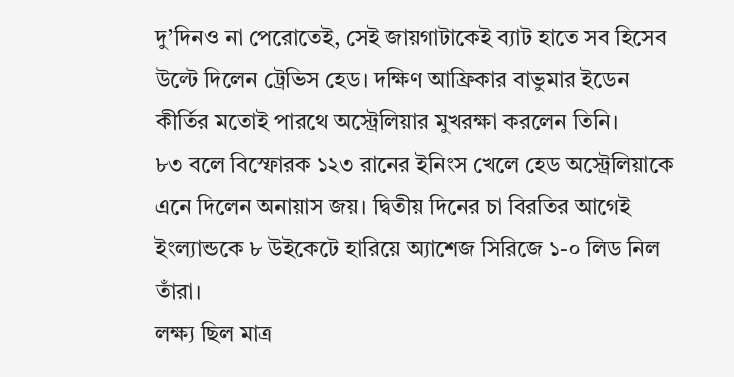দু’দিনও না পেরোতেই, সেই জায়গাটাকেই ব্যাট হাতে সব হিসেব উল্টে দিলেন ট্রেভিস হেড। দক্ষিণ আফ্রিকার বাভুমার ইডেন কীর্তির মতোই পারথে অস্ট্রেলিয়ার মুখরক্ষা করলেন তিনি।
৮৩ বলে বিস্ফোরক ১২৩ রানের ইনিংস খেলে হেড অস্ট্রেলিয়াকে এনে দিলেন অনায়াস জয়। দ্বিতীয় দিনের চা বিরতির আগেই ইংল্যান্ডকে ৮ উইকেটে হারিয়ে অ্যাশেজ সিরিজে ১-০ লিড নিল তাঁরা।
লক্ষ্য ছিল মাত্র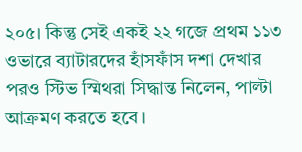২০৫। কিন্তু সেই একই ২২ গজে প্রথম ১১৩ ওভারে ব্যাটারদের হাঁসফাঁস দশা দেখার পরও স্টিভ স্মিথরা সিদ্ধান্ত নিলেন, পাল্টা আক্রমণ করতে হবে।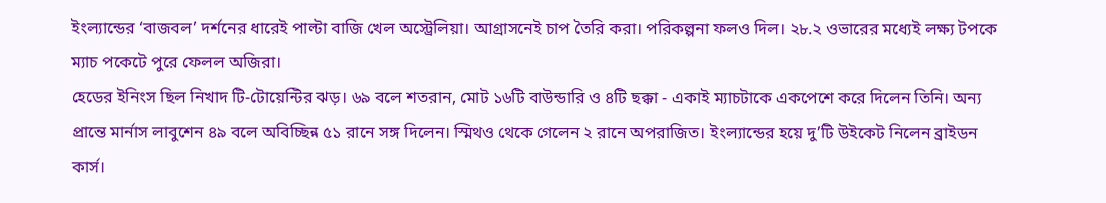ইংল্যান্ডের ‘বাজবল’ দর্শনের ধারেই পাল্টা বাজি খেল অস্ট্রেলিয়া। আগ্রাসনেই চাপ তৈরি করা। পরিকল্পনা ফলও দিল। ২৮.২ ওভারের মধ্যেই লক্ষ্য টপকে ম্যাচ পকেটে পুরে ফেলল অজিরা।
হেডের ইনিংস ছিল নিখাদ টি-টোয়েন্টির ঝড়। ৬৯ বলে শতরান, মোট ১৬টি বাউন্ডারি ও ৪টি ছক্কা - একাই ম্যাচটাকে একপেশে করে দিলেন তিনি। অন্য প্রান্তে মার্নাস লাবুশেন ৪৯ বলে অবিচ্ছিন্ন ৫১ রানে সঙ্গ দিলেন। স্মিথও থেকে গেলেন ২ রানে অপরাজিত। ইংল্যান্ডের হয়ে দু’টি উইকেট নিলেন ব্রাইডন কার্স।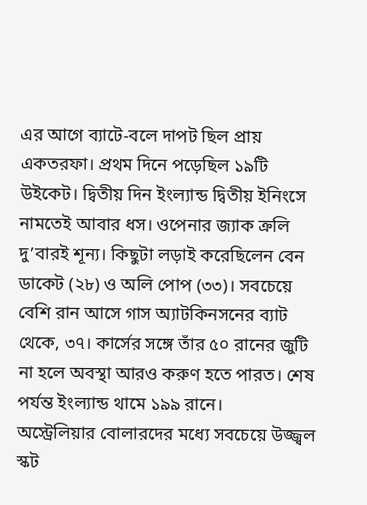এর আগে ব্যাটে-বলে দাপট ছিল প্রায় একতরফা। প্রথম দিনে পড়েছিল ১৯টি উইকেট। দ্বিতীয় দিন ইংল্যান্ড দ্বিতীয় ইনিংসে নামতেই আবার ধস। ওপেনার জ্যাক ক্রলি দু’বারই শূন্য। কিছুটা লড়াই করেছিলেন বেন ডাকেট (২৮) ও অলি পোপ (৩৩)। সবচেয়ে বেশি রান আসে গাস অ্যাটকিনসনের ব্যাট থেকে, ৩৭। কার্সের সঙ্গে তাঁর ৫০ রানের জুটি না হলে অবস্থা আরও করুণ হতে পারত। শেষ পর্যন্ত ইংল্যান্ড থামে ১৯৯ রানে।
অস্ট্রেলিয়ার বোলারদের মধ্যে সবচেয়ে উজ্জ্বল স্কট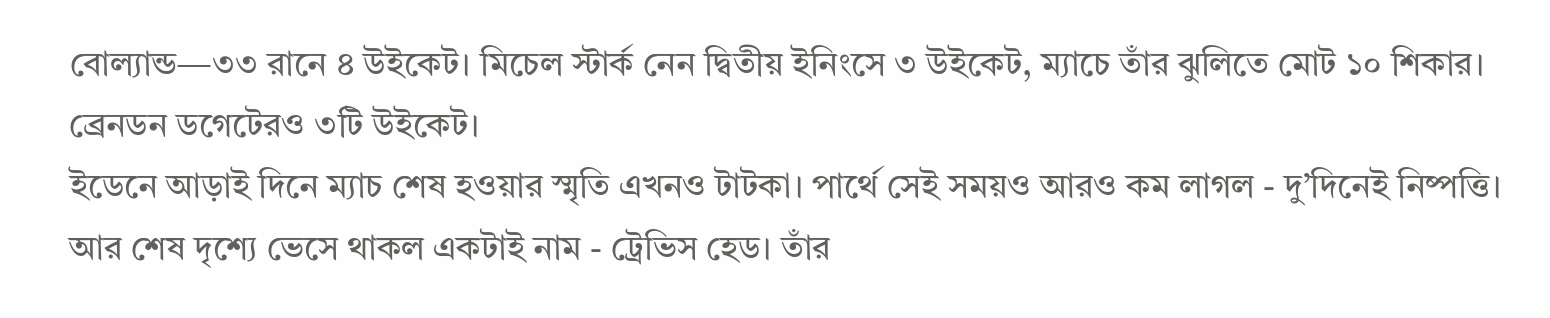বোল্যান্ড—৩৩ রানে ৪ উইকেট। মিচেল স্টার্ক নেন দ্বিতীয় ইনিংসে ৩ উইকেট, ম্যাচে তাঁর ঝুলিতে মোট ১০ শিকার। ব্রেনডন ডগেটেরও ৩টি উইকেট।
ইডেনে আড়াই দিনে ম্যাচ শেষ হওয়ার স্মৃতি এখনও টাটকা। পার্থে সেই সময়ও আরও কম লাগল - দু’দিনেই নিষ্পত্তি। আর শেষ দৃশ্যে ভেসে থাকল একটাই নাম - ট্রেভিস হেড। তাঁর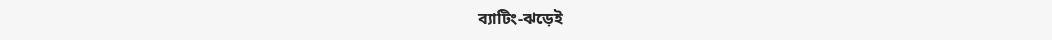ব্যাটিং-ঝড়েই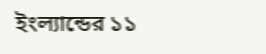ইংল্যান্ডের ১১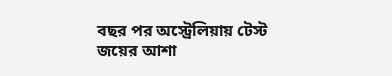বছর পর অস্ট্রেলিয়ায় টেস্ট জয়ের আশা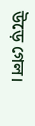উড়ে গেল।